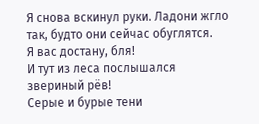Я снова вскинул руки. Ладони жгло так, будто они сейчас обуглятся.
Я вас достану, бля!
И тут из леса послышался звериный рёв!
Серые и бурые тени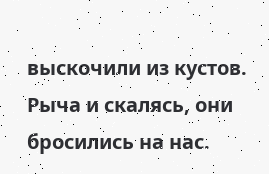выскочили из кустов. Рыча и скалясь, они бросились на нас.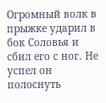Огромный волк в прыжке ударил в бок Соловья и сбил его с ног. Не успел он полоснуть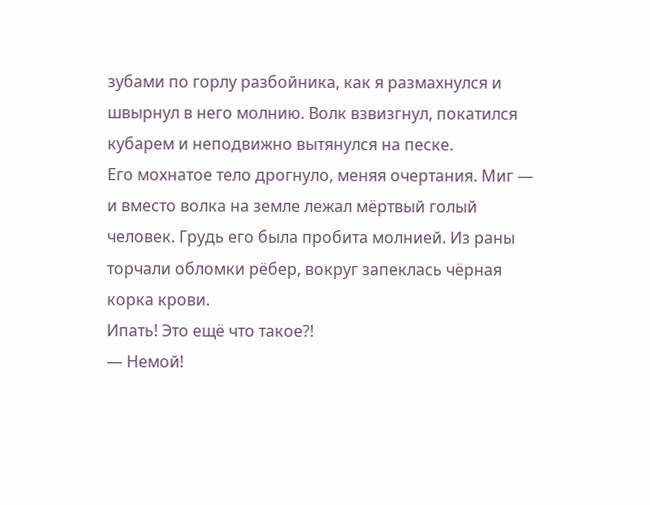зубами по горлу разбойника, как я размахнулся и швырнул в него молнию. Волк взвизгнул, покатился кубарем и неподвижно вытянулся на песке.
Его мохнатое тело дрогнуло, меняя очертания. Миг — и вместо волка на земле лежал мёртвый голый человек. Грудь его была пробита молнией. Из раны торчали обломки рёбер, вокруг запеклась чёрная корка крови.
Ипать! Это ещё что такое?!
— Немой!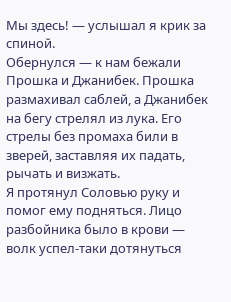Мы здесь! — услышал я крик за спиной.
Обернулся — к нам бежали Прошка и Джанибек. Прошка размахивал саблей, а Джанибек на бегу стрелял из лука. Его стрелы без промаха били в зверей, заставляя их падать, рычать и визжать.
Я протянул Соловью руку и помог ему подняться. Лицо разбойника было в крови — волк успел-таки дотянуться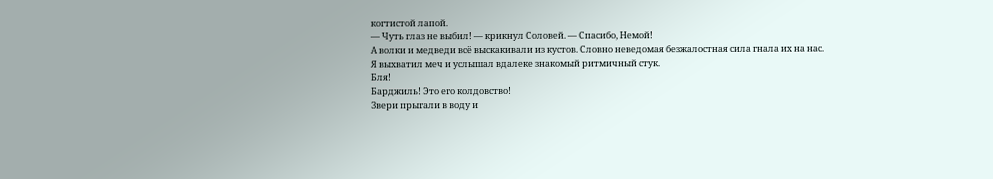когтистой лапой.
— Чуть глаз не выбил! — крикнул Соловей. — Спасибо, Немой!
А волки и медведи всё выскакивали из кустов. Словно неведомая безжалостная сила гнала их на нас.
Я выхватил меч и услышал вдалеке знакомый ритмичный стук.
Бля!
Барджиль! Это его колдовство!
Звери прыгали в воду и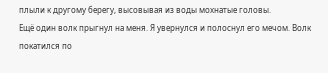плыли к другому берегу, высовывая из воды мохнатые головы.
Ещё один волк прыгнул на меня. Я увернулся и полоснул его мечом. Волк покатился по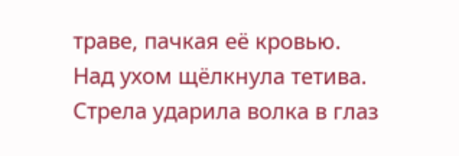траве, пачкая её кровью.
Над ухом щёлкнула тетива. Стрела ударила волка в глаз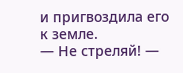и пригвоздила его к земле.
— Не стреляй! —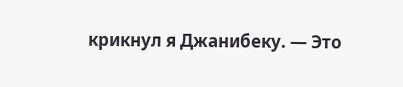крикнул я Джанибеку. — Это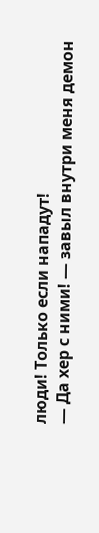люди! Только если нападут!
— Да хер с ними! — завыл внутри меня демон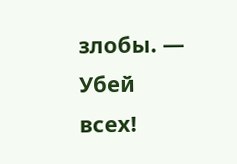злобы. — Убей всех!